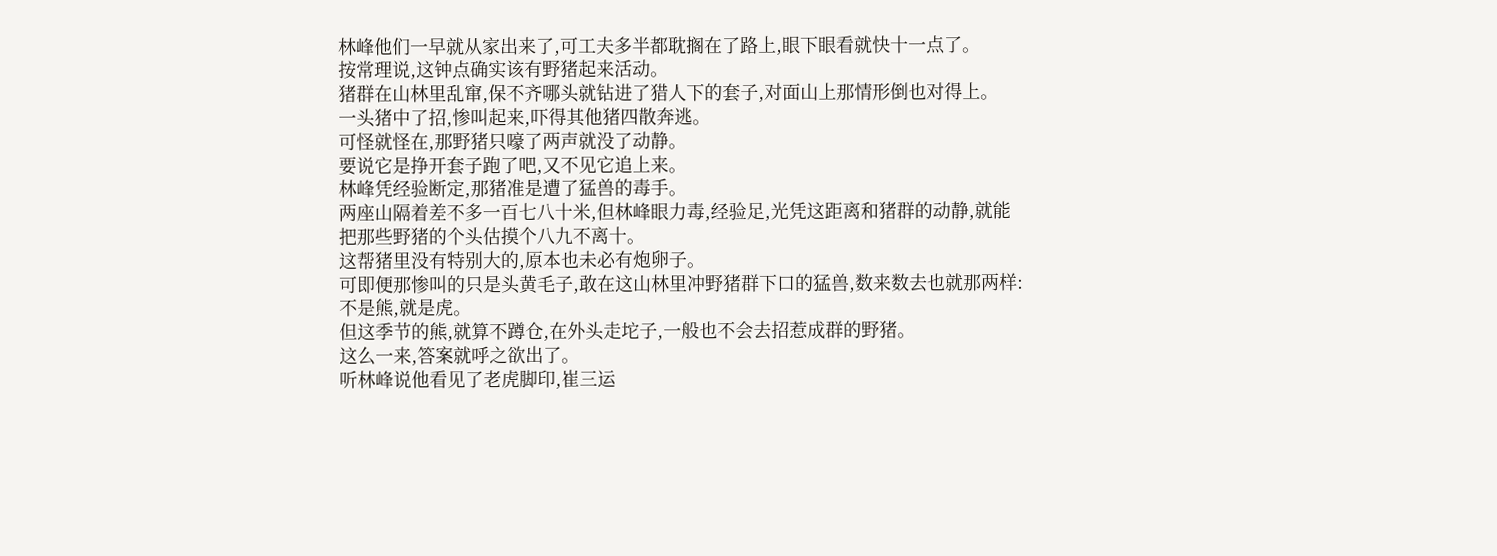林峰他们一早就从家出来了,可工夫多半都耽搁在了路上,眼下眼看就快十一点了。
按常理说,这钟点确实该有野猪起来活动。
猪群在山林里乱窜,保不齐哪头就钻进了猎人下的套子,对面山上那情形倒也对得上。
一头猪中了招,惨叫起来,吓得其他猪四散奔逃。
可怪就怪在,那野猪只嚎了两声就没了动静。
要说它是挣开套子跑了吧,又不见它追上来。
林峰凭经验断定,那猪准是遭了猛兽的毒手。
两座山隔着差不多一百七八十米,但林峰眼力毒,经验足,光凭这距离和猪群的动静,就能把那些野猪的个头估摸个八九不离十。
这帮猪里没有特别大的,原本也未必有炮卵子。
可即便那惨叫的只是头黄毛子,敢在这山林里冲野猪群下口的猛兽,数来数去也就那两样:不是熊,就是虎。
但这季节的熊,就算不蹲仓,在外头走坨子,一般也不会去招惹成群的野猪。
这么一来,答案就呼之欲出了。
听林峰说他看见了老虎脚印,崔三运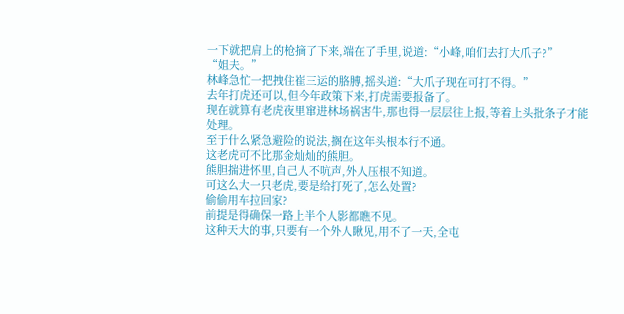一下就把肩上的枪摘了下来,端在了手里,说道:“小峰,咱们去打大爪子?”
“姐夫。”
林峰急忙一把拽住崔三运的胳膊,摇头道:“大爪子现在可打不得。”
去年打虎还可以,但今年政策下来,打虎需要报备了。
现在就算有老虎夜里窜进林场祸害牛,那也得一层层往上报,等着上头批条子才能处理。
至于什么紧急避险的说法,搁在这年头根本行不通。
这老虎可不比那金灿灿的熊胆。
熊胆揣进怀里,自己人不吭声,外人压根不知道。
可这么大一只老虎,要是给打死了,怎么处置?
偷偷用车拉回家?
前提是得确保一路上半个人影都瞧不见。
这种天大的事,只要有一个外人瞅见,用不了一天,全屯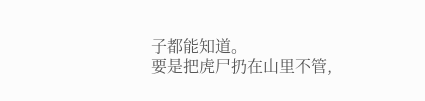子都能知道。
要是把虎尸扔在山里不管,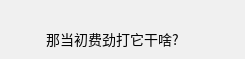那当初费劲打它干啥?